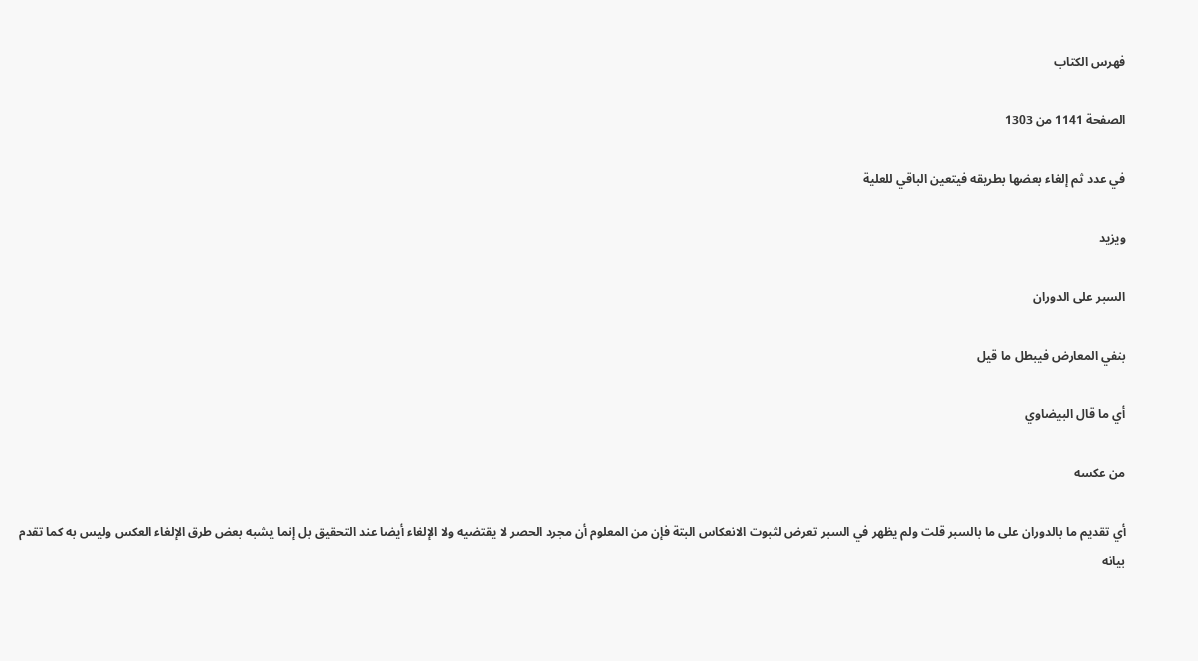فهرس الكتاب

الصفحة 1141 من 1303

في عدد ثم إلغاء بعضها بطريقه فيتعين الباقي للعلية

ويزيد

السبر على الدوران

بنفي المعارض فيبطل ما قيل

أي ما قال البيضاوي

من عكسه

أي تقديم ما بالدوران على ما بالسبر قلت ولم يظهر في السبر تعرض لثبوت الانعكاس البتة فإن من المعلوم أن مجرد الحصر لا يقتضيه ولا الإلغاء أيضا عند التحقيق بل إنما يشبه بعض طرق الإلغاء العكس وليس به كما تقدم بيانه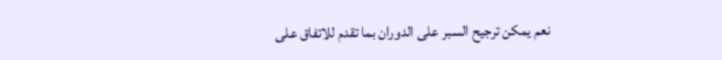نعم يمكن ترجيح السبر على الدوران بما تقدم للاتفاق على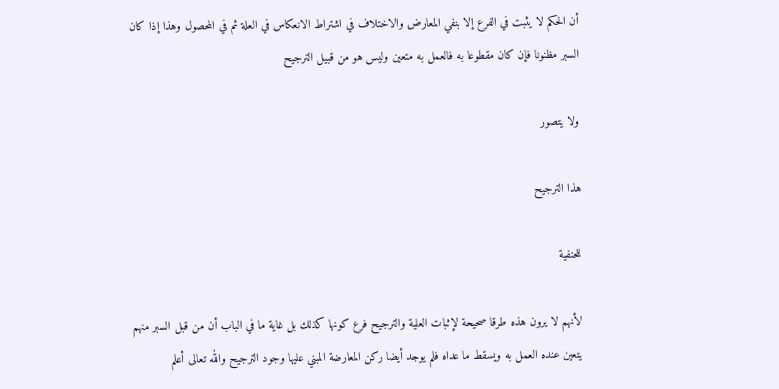أن الحكم لا يثبت في الفرع إلا بنفي المعارض والاختلاف في اشتراط الانعكاس في العلة ثم في المحصول وهذا إذا كان السبر مظنونا فإن كان مقطوعا به فالعمل به متعين وليس هو من قبيل الترجيح

ولا يتصور

هذا الترجيح

للحنفية

لأنهم لا يرون هذه طرقا صحيحة لإثبات العلية والترجيح فرع كونها كذلك بل غاية ما في الباب أن من قبل السبر منهم يتعين عنده العمل به ويسقط ما عداه فلم يوجد أيضا ركن المعارضة المبني عليها وجود الترجيح والله تعالى أعلم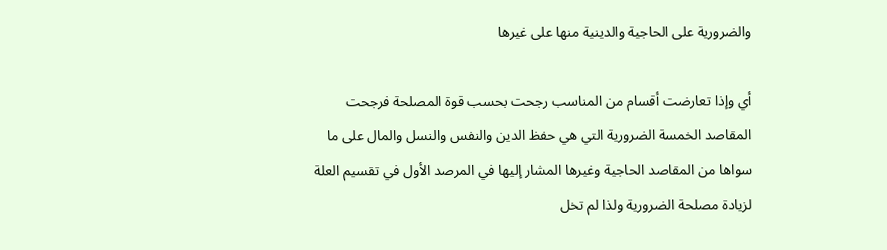والضرورية على الحاجية والدينية منها على غيرها

أي وإذا تعارضت أقسام من المناسب رجحت بحسب قوة المصلحة فرجحت المقاصد الخمسة الضرورية التي هي حفظ الدين والنفس والنسل والمال على ما سواها من المقاصد الحاجية وغيرها المشار إليها في المرصد الأول في تقسيم العلة لزيادة مصلحة الضرورية ولذا لم تخل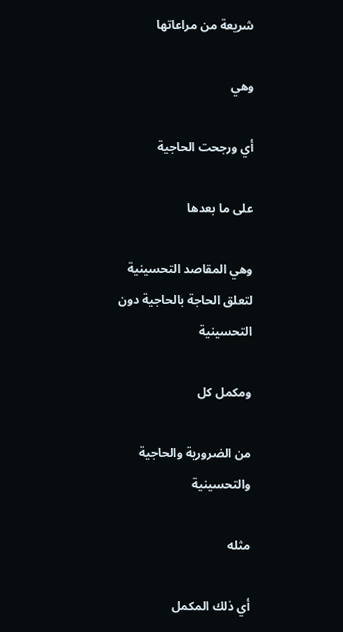شريعة من مراعاتها

وهي

أي ورجحت الحاجية

على ما بعدها

وهي المقاصد التحسينية لتعلق الحاجة بالحاجية دون التحسينية

ومكمل كل

من الضرورية والحاجية والتحسينية

مثله

أي ذلك المكمل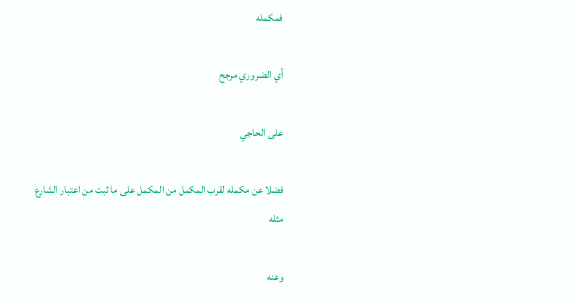فمكمله

أي الضروري مرجح

على الحاجي

فضلا عن مكمله لقرب المكمل من المكمل على ما ثبت من اعتبار الشارع مثله

وعنه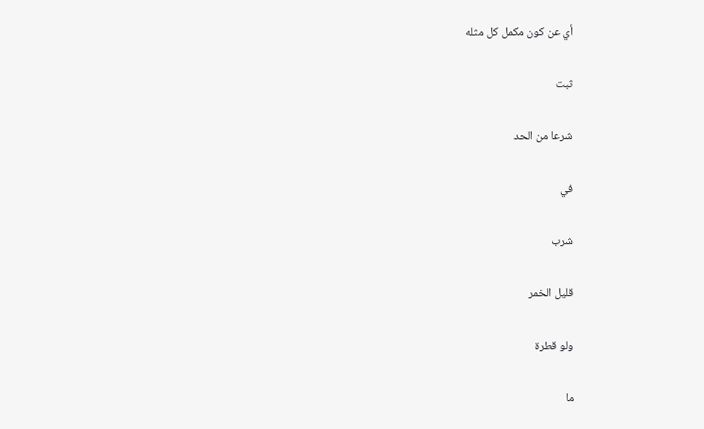أي عن كون مكمل كل مثله

ثبت

شرعا من الحد

في

شرب

قليل الخمر

ولو قطرة

ما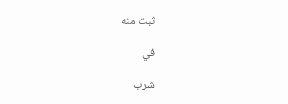ثبت منه

في

شرب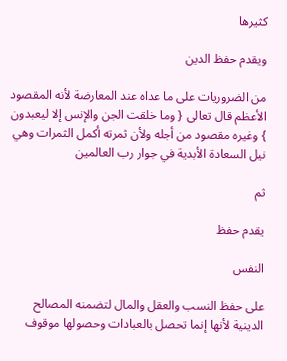كثيرها

ويقدم حفظ الدين

من الضروريات على ما عداه عند المعارضة لأنه المقصود الأعظم قال تعالى { وما خلقت الجن والإنس إلا ليعبدون } وغيره مقصود من أجله ولأن ثمرته أكمل الثمرات وهي نيل السعادة الأبدية في جوار رب العالمين

ثم

يقدم حفظ

النفس

على حفظ النسب والعقل والمال لتضمنه المصالح الدينية لأنها إنما تحصل بالعبادات وحصولها موقوف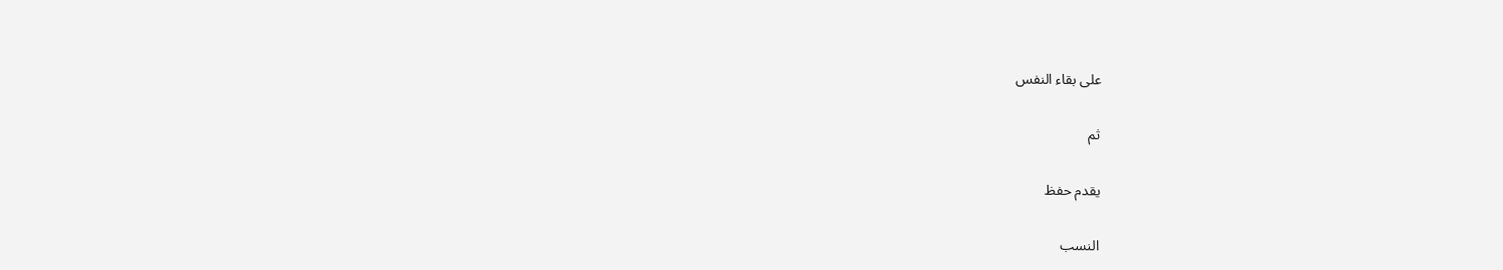على بقاء النفس

ثم

يقدم حفظ

النسب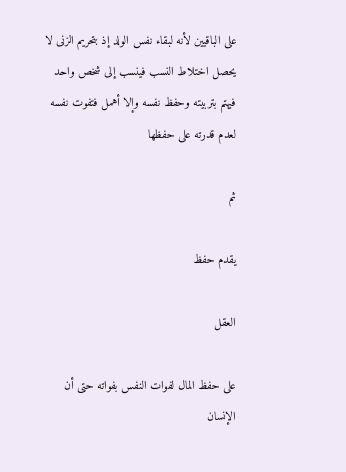على الباقيين لأنه لبقاء نفس الولد إذ بتحريم الزنى لا يحصل اختلاط النسب فينسب إلى شخص واحد فيهتم بتربيته وحفظ نفسه وإلا أهمل فتفوت نفسه لعدم قدرته على حفظها

ثم

يقدم حفظ

العقل

على حفظ المال لفوات النفس بفواته حتى أن الإنسان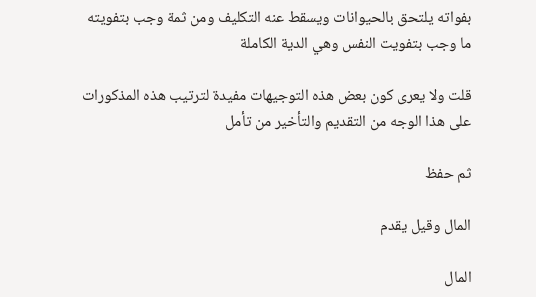بفواته يلتحق بالحيوانات ويسقط عنه التكليف ومن ثمة وجب بتفويته ما وجب بتفويت النفس وهي الدية الكاملة

قلت ولا يعرى كون بعض هذه التوجيهات مفيدة لترتيب هذه المذكورات على هذا الوجه من التقديم والتأخير من تأمل

ثم حفظ

المال وقيل يقدم

المال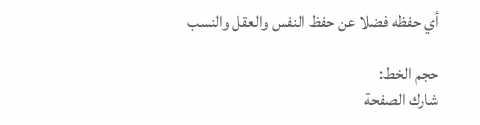أي حفظه فضلا عن حفظ النفس والعقل والنسب

حجم الخط:
شارك الصفحة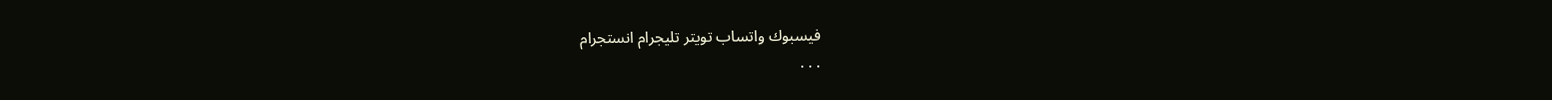فيسبوك واتساب تويتر تليجرام انستجرام
. . .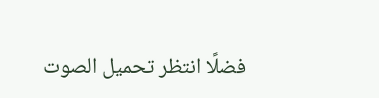فضلًا انتظر تحميل الصوت